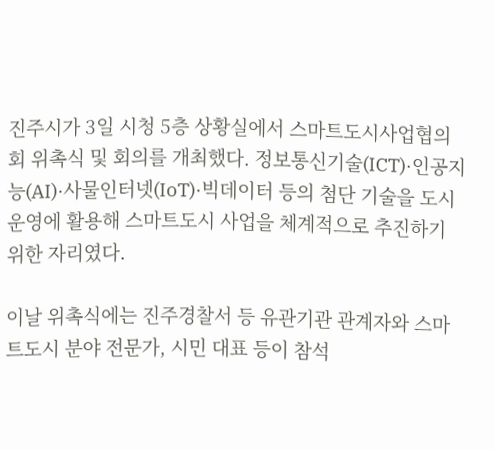진주시가 3일 시청 5층 상황실에서 스마트도시사업협의회 위촉식 및 회의를 개최했다. 정보통신기술(ICT)·인공지능(AI)·사물인터넷(IoT)·빅데이터 등의 첨단 기술을 도시 운영에 활용해 스마트도시 사업을 체계적으로 추진하기 위한 자리였다.

이날 위촉식에는 진주경찰서 등 유관기관 관계자와 스마트도시 분야 전문가, 시민 대표 등이 참석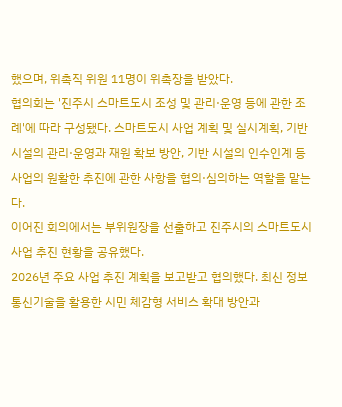했으며, 위촉직 위원 11명이 위촉장을 받았다.
협의회는 '진주시 스마트도시 조성 및 관리·운영 등에 관한 조례'에 따라 구성됐다. 스마트도시 사업 계획 및 실시계획, 기반 시설의 관리·운영과 재원 확보 방안, 기반 시설의 인수인계 등 사업의 원활한 추진에 관한 사항을 협의·심의하는 역할을 맡는다.
이어진 회의에서는 부위원장을 선출하고 진주시의 스마트도시 사업 추진 현황을 공유했다.
2026년 주요 사업 추진 계획을 보고받고 협의했다. 최신 정보통신기술을 활용한 시민 체감형 서비스 확대 방안과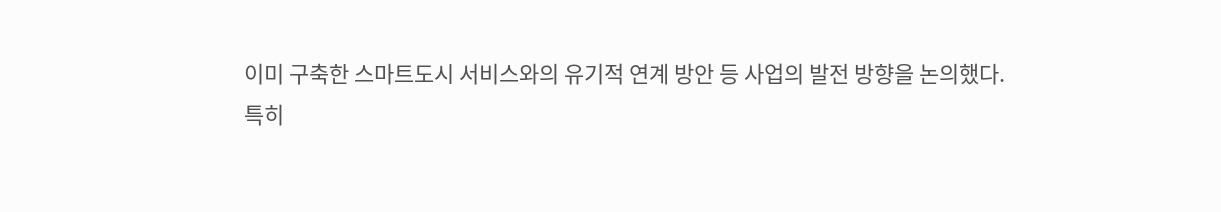이미 구축한 스마트도시 서비스와의 유기적 연계 방안 등 사업의 발전 방향을 논의했다.
특히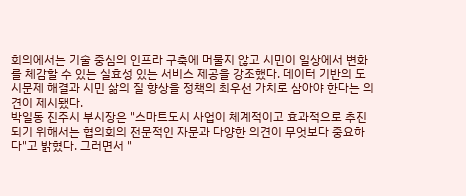회의에서는 기술 중심의 인프라 구축에 머물지 않고 시민이 일상에서 변화를 체감할 수 있는 실효성 있는 서비스 제공을 강조했다. 데이터 기반의 도시문제 해결과 시민 삶의 질 향상을 정책의 최우선 가치로 삼아야 한다는 의견이 제시됐다.
박일동 진주시 부시장은 "스마트도시 사업이 체계적이고 효과적으로 추진되기 위해서는 협의회의 전문적인 자문과 다양한 의견이 무엇보다 중요하다"고 밝혔다. 그러면서 "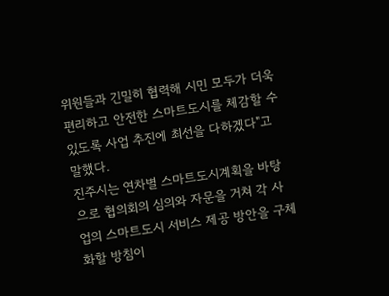위원들과 긴밀히 협력해 시민 모두가 더욱 편리하고 안전한 스마트도시를 체감할 수 있도록 사업 추진에 최선을 다하겠다"고 말했다.
진주시는 연차별 스마트도시계획을 바탕으로 협의회의 심의와 자문을 거쳐 각 사업의 스마트도시 서비스 제공 방안을 구체화할 방침이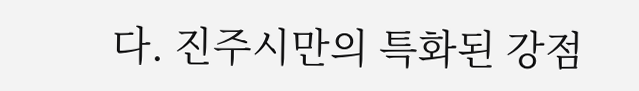다. 진주시만의 특화된 강점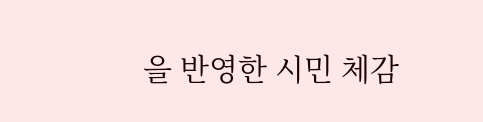을 반영한 시민 체감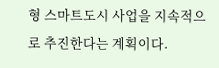형 스마트도시 사업을 지속적으로 추진한다는 계획이다.